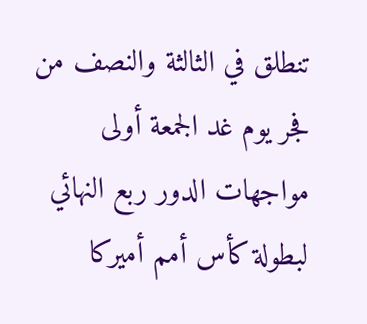تنطلق في الثالثة والنصف من فجر يوم غد الجمعة أولى مواجهات الدور ربع النهائي لبطولة كأس أمم أميركا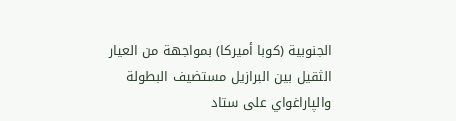الجنوبية (كوبا أميركا) بمواجهة من العيار الثقيل بين البرازيل مستضيف البطولة والپاراغواي على ستاد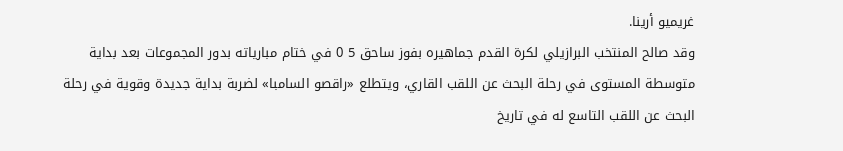غريميو أرينا.
وقد صالح المنتخب البرازيلي لكرة القدم جماهيره بفوز ساحق 5 0 في ختام مبارياته بدور المجموعات بعد بداية متوسطة المستوى في رحلة البحث عن اللقب القاري، ويتطلع «راقصو السامبا» لضربة بداية جديدة وقوية في رحلة البحث عن اللقب التاسع له في تاريخ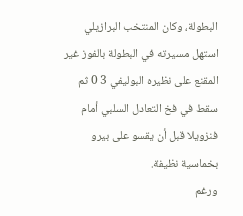البطولة، وكان المنتخب البرازيلي استهل مسيرته في البطولة بالفوز غير المقنع على نظيره البوليفي 3 0 ثم سقط في فخ التعادل السلبي أمام فنزويلا قبل أن يقسو على بيرو بخماسية نظيفة.
ورغم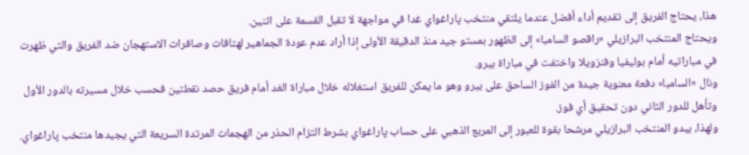هذا، يحتاج الفريق إلى تقديم أداء أفضل عندما يلتقي منتخب پاراغواي غدا في مواجهة لا تقبل القسمة على اثنين.
ويحتاج المنتخب البرازيلي «راقصو السامبا» إلى الظهور بمستو جيد منذ الدقيقة الأولى إذا أراد عدم عودة الجماهير لهتافات وصافرات الاستهجان ضد الفريق والتي ظهرت في مباراتيه أمام بوليفيا وفنزويلا واختفت في مباراة بيرو.
ونال «السامبا» دفعة معنوية جيدة من الفوز الساحق على بيرو وهو ما يمكن للفريق استغلاله خلال مباراة الغد أمام فريق حصد نقطتين فحسب خلال مسيرته بالدور الأول وتأهل للدور الثاني دون تحقيق أي فوز.
ولهذا، يبدو المنتخب البرازيلي مرشحا بقوة للعبور إلى المربع الذهبي على حساب پاراغواي بشرط التزام الحذر من الهجمات المرتدة السريعة التي يجيدها منتخب پاراغواي.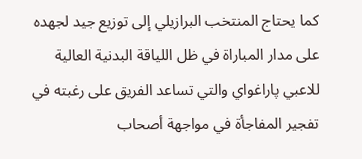كما يحتاج المنتخب البرازيلي إلى توزيع جيد لجهده على مدار المباراة في ظل اللياقة البدنية العالية للاعبي پاراغواي والتي تساعد الفريق على رغبته في تفجير المفاجأة في مواجهة أصحاب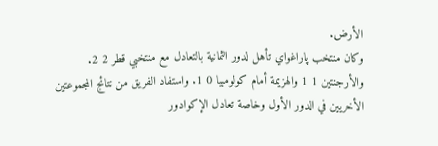الأرض.
وكان منتخب پاراغواي تأهل لدور الثمانية بالتعادل مع منتخبي قطر 2 2.
والأرجنتين 1 1 والهزيمة أمام كولومبيا 0 1. واستفاد الفريق من نتائج المجموعتين الأخريين في الدور الأول وخاصة تعادل الإكوادور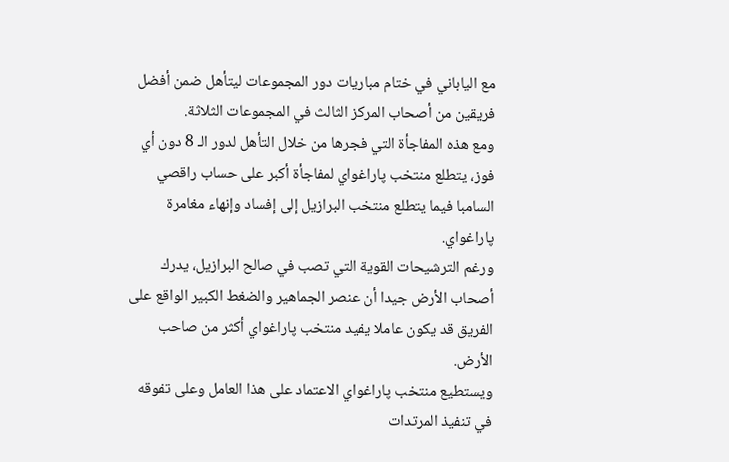مع الياباني في ختام مباريات دور المجموعات ليتأهل ضمن أفضل فريقين من أصحاب المركز الثالث في المجموعات الثلاثة.
ومع هذه المفاجأة التي فجرها من خلال التأهل لدور الـ 8 دون أي فوز، يتطلع منتخب پاراغواي لمفاجأة أكبر على حساب راقصي السامبا فيما يتطلع منتخب البرازيل إلى إفساد وإنهاء مغامرة پاراغواي.
ورغم الترشيحات القوية التي تصب في صالح البرازيل، يدرك أصحاب الأرض جيدا أن عنصر الجماهير والضغط الكبير الواقع على الفريق قد يكون عاملا يفيد منتخب پاراغواي أكثر من صاحب الأرض.
ويستطيع منتخب پاراغواي الاعتماد على هذا العامل وعلى تفوقه في تنفيذ المرتدات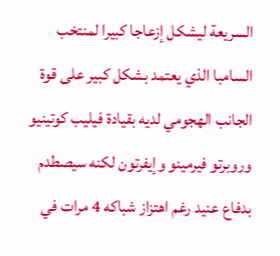السريعة ليشكل إزعاجا كبيرا لمنتخب السامبا الذي يعتمد بشكل كبير على قوة الجانب الهجومي لديه بقيادة فيليب كوتينيو وروبرتو فيرمينو وإيفرتون لكنه سيصطدم بدفاع عنيد رغم اهتزاز شباكه 4 مرات في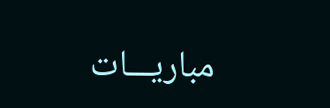مباريـــات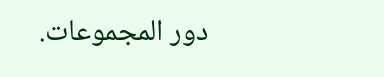دور المجموعات.